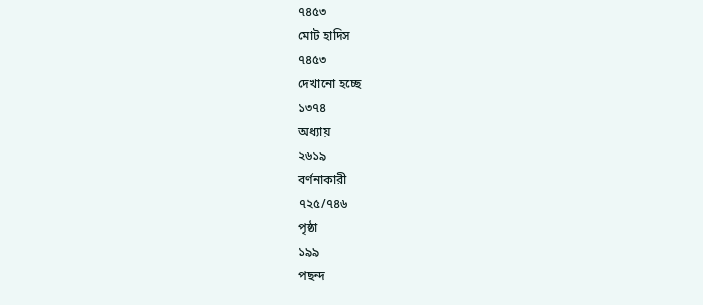৭৪৫৩
মোট হাদিস
৭৪৫৩
দেখানো হচ্ছে
১৩৭৪
অধ্যায়
২৬১৯
বর্ণনাকারী
৭২৫/৭৪৬
পৃষ্ঠা
১৯৯
পছন্দ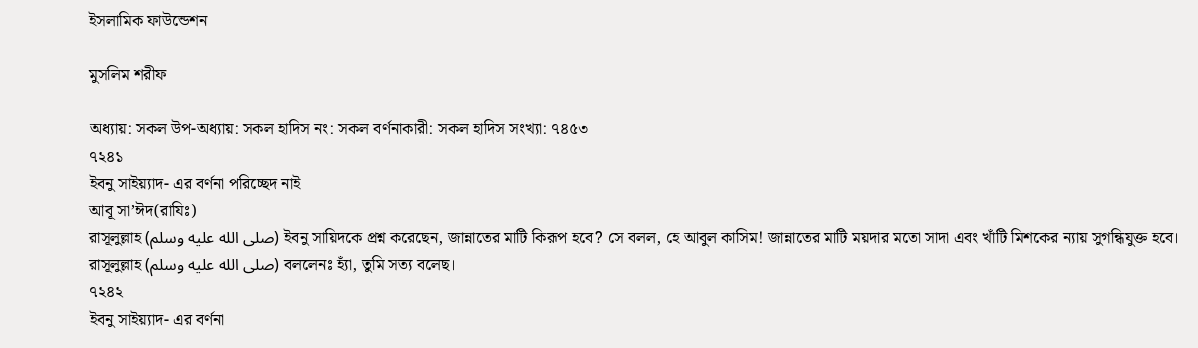ইসলামিক ফাউন্ডেশন

মুসলিম শরীফ

অধ্যায়: সকল উপ-অধ্যায়: সকল হাদিস নং: সকল বর্ণনাকারী: সকল হাদিস সংখ্যা: ৭৪৫৩
৭২৪১
ইবনু সাইয়্যাদ- এর বর্ণনা পরিচ্ছেদ নাই
আবূ সা’ঈদ(রাযিঃ)
রাসূলুল্লাহ (صلى الله عليه وسلم) ইবনু সায়িদকে প্রশ্ন করেছেন, জান্নাতের মাটি কিরূপ হবে? সে বলল, হে আবুল কাসিম! জান্নাতের মাটি ময়দার মতো সাদা এবং খাঁটি মিশকের ন্যায় সুগন্ধিযুক্ত হবে। রাসূলুল্লাহ (صلى الله عليه وسلم) বললেনঃ হ্যাঁ, তুমি সত্য বলেছ।
৭২৪২
ইবনু সাইয়্যাদ- এর বর্ণনা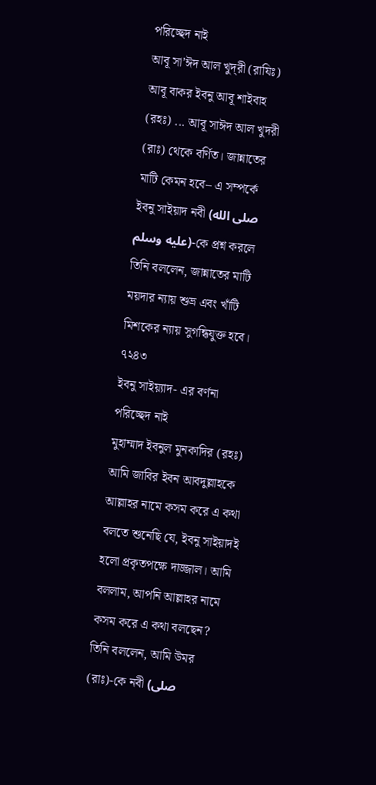পরিচ্ছেদ নাই
আবূ সা’ঈদ আল খুদ্‌রী (রাযিঃ)
আবূ বাকর ইবনু আবূ শাইবাহ (রহঃ) ... আবূ সাঈদ আল খুদরী (রাঃ) থেকে বর্ণিত। জান্নাতের মাটি কেমন হবে– এ সম্পর্কে ইবনু সাইয়াদ নবী (صلى الله عليه وسلم)-কে প্রশ্ন করলে তিনি বললেন, জান্নাতের মাটি ময়দার ন্যায় শুভ্র এবং খাঁটি মিশকের ন্যায় সুগন্ধিযুক্ত হবে।
৭২৪৩
ইবনু সাইয়্যাদ- এর বর্ণনা পরিচ্ছেদ নাই
মুহাম্মাদ ইবনুল মুনকাদির (রহঃ)
আমি জাবির ইবন আবদুল্লাহকে আল্লাহর নামে কসম করে এ কথা বলতে শুনেছি যে, ইবনু সাইয়াদই হলো প্রকৃতপক্ষে দাজ্জাল। আমি বললাম, আপনি আল্লাহর নামে কসম করে এ কথা বলছেন? তিনি বললেন, আমি উমর (রাঃ)-কে নবী (صلى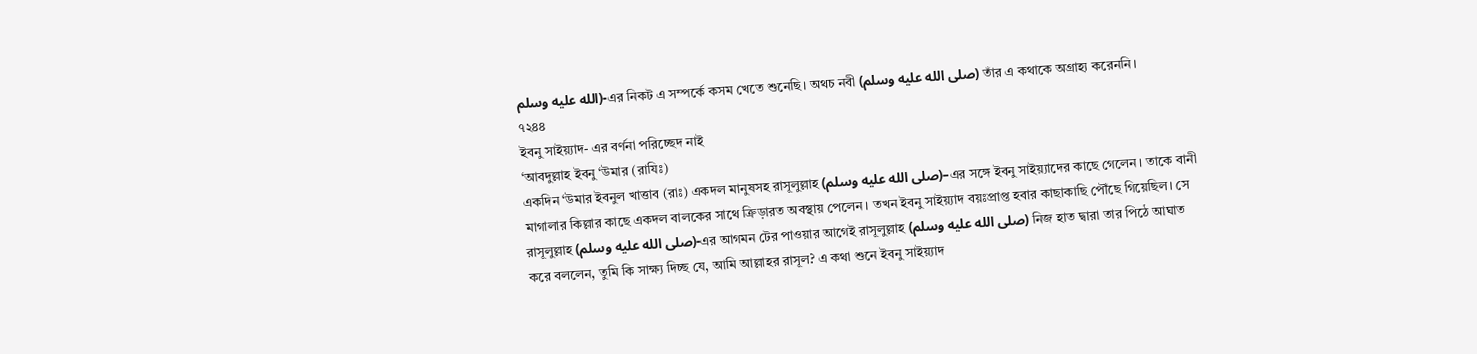الله عليه وسلم)-এর নিকট এ সম্পর্কে কসম খেতে শুনেছি। অথচ নবী (صلى الله عليه وسلم) তাঁর এ কথাকে অগ্রাহ্য করেননি।
৭২৪৪
ইবনু সাইয়্যাদ- এর বর্ণনা পরিচ্ছেদ নাই
‘আবদুল্লাহ ইবনু ‘উমার (রাযিঃ)
একদিন ‘উমার ইবনুল খাত্তাব (রাঃ) একদল মানুষসহ রাসূলুল্লাহ (صلى الله عليه وسلم)–এর সঙ্গে ইবনু সাইয়্যাদের কাছে গেলেন। তাকে বানী মাগালার কিল্লার কাছে একদল বালকের সাথে ক্রিড়ারত অবস্থায় পেলেন। তখন ইবনু সাইয়্যাদ বয়ঃপ্রাপ্ত হবার কাছাকাছি পৌঁছে গিয়েছিল। সে রাসূলুল্লাহ (صلى الله عليه وسلم)-এর আগমন টের পাওয়ার আগেই রাসূলুল্লাহ (صلى الله عليه وسلم) নিজ হাত দ্বারা তার পিঠে আঘাত করে বললেন, তুমি কি সাক্ষ্য দিচ্ছ যে, আমি আল্লাহর রাসূল? এ কথা শুনে ইবনু সাইয়্যাদ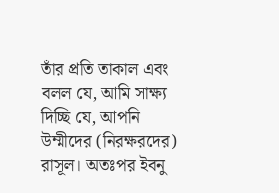তাঁর প্রতি তাকাল এবং বলল যে, আমি সাক্ষ্য দিচ্ছি যে, আপনি উম্মীদের (নিরক্ষরদের) রাসূল। অতঃপর ইবনু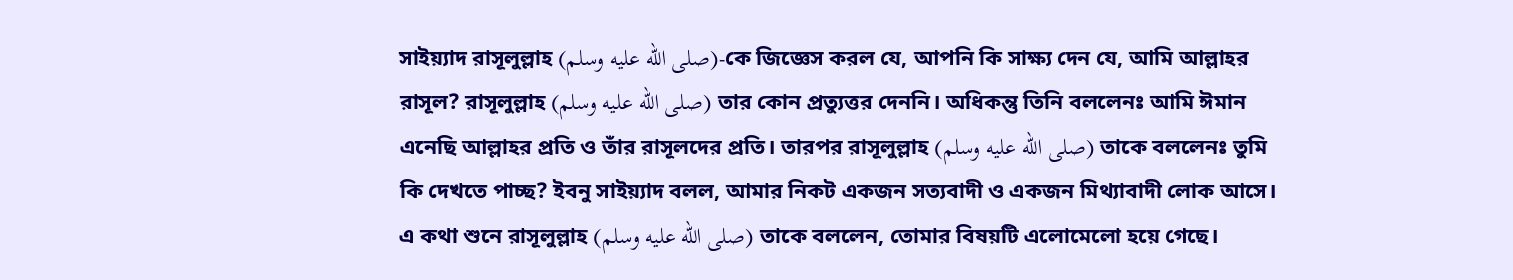সাইয়্যাদ রাসূলুল্লাহ (صلى الله عليه وسلم)-কে জিজ্ঞেস করল যে, আপনি কি সাক্ষ্য দেন যে, আমি আল্লাহর রাসূল? রাসূলুল্লাহ (صلى الله عليه وسلم) তার কোন প্রত্যুত্তর দেননি। অধিকন্তু তিনি বললেনঃ আমি ঈমান এনেছি আল্লাহর প্রতি ও তাঁর রাসূলদের প্রতি। তারপর রাসূলুল্লাহ (صلى الله عليه وسلم) তাকে বললেনঃ তুমি কি দেখতে পাচ্ছ? ইবনু সাইয়্যাদ বলল, আমার নিকট একজন সত্যবাদী ও একজন মিথ্যাবাদী লোক আসে। এ কথা শুনে রাসূলুল্লাহ (صلى الله عليه وسلم) তাকে বললেন, তোমার বিষয়টি এলোমেলো হয়ে গেছে।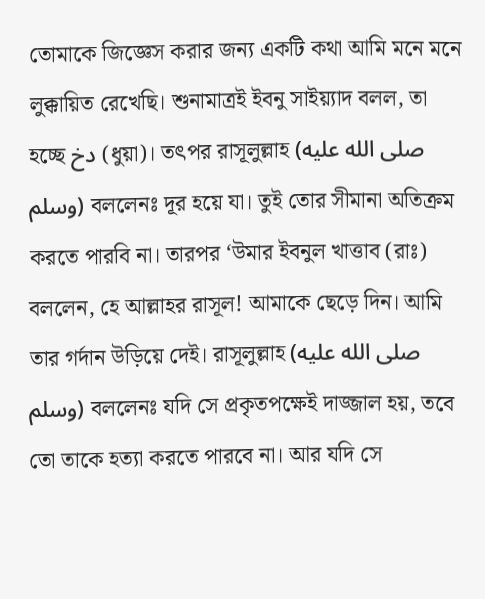তোমাকে জিজ্ঞেস করার জন্য একটি কথা আমি মনে মনে লুক্কায়িত রেখেছি। শুনামাত্রই ইবনু সাইয়্যাদ বলল, তা হচ্ছে دخ (ধুয়া)। তৎপর রাসূলুল্লাহ (صلى الله عليه وسلم) বললেনঃ দূর হয়ে যা। তুই তোর সীমানা অতিক্রম করতে পারবি না। তারপর ‘উমার ইবনুল খাত্তাব (রাঃ) বললেন, হে আল্লাহর রাসূল! আমাকে ছেড়ে দিন। আমি তার গর্দান উড়িয়ে দেই। রাসূলুল্লাহ (صلى الله عليه وسلم) বললেনঃ যদি সে প্রকৃতপক্ষেই দাজ্জাল হয়, তবে তো তাকে হত্যা করতে পারবে না। আর যদি সে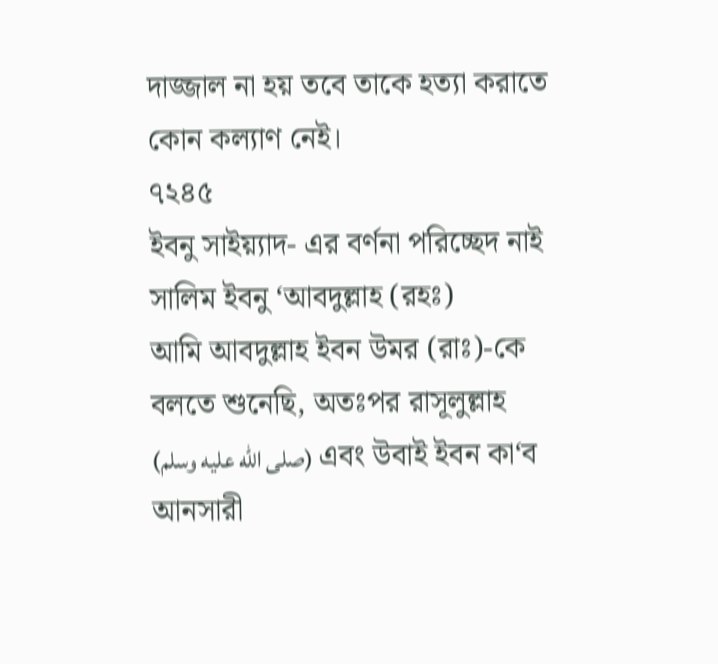দাজ্জাল না হয় তবে তাকে হত্যা করাতে কোন কল্যাণ নেই।
৭২৪৫
ইবনু সাইয়্যাদ- এর বর্ণনা পরিচ্ছেদ নাই
সালিম ইবনু ‘আবদুল্লাহ (রহঃ)
আমি আবদুল্লাহ ইবন উমর (রাঃ)-কে বলতে শুনেছি, অতঃপর রাসূলুল্লাহ (صلى الله عليه وسلم) এবং উবাই ইবন কা‘ব আনসারী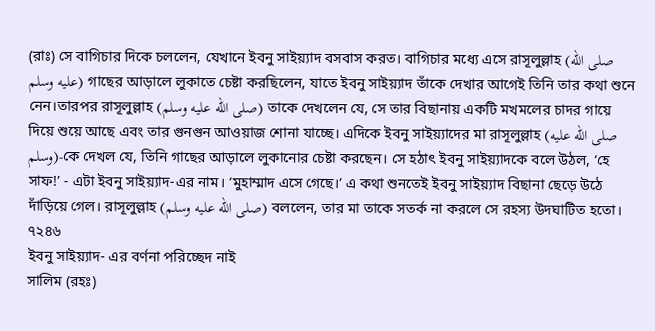(রাঃ) সে বাগিচার দিকে চললেন, যেখানে ইবনু সাইয়্যাদ বসবাস করত। বাগিচার মধ্যে এসে রাসূলুল্লাহ (صلى الله عليه وسلم) গাছের আড়ালে লুকাতে চেষ্টা করছিলেন, যাতে ইবনু সাইয়্যাদ তাঁকে দেখার আগেই তিনি তার কথা শুনে নেন।তারপর রাসূলুল্লাহ (صلى الله عليه وسلم) তাকে দেখলেন যে, সে তার বিছানায় একটি মখমলের চাদর গায়ে দিয়ে শুয়ে আছে এবং তার গুনগুন আওয়াজ শোনা যাচ্ছে। এদিকে ইবনু সাইয়্যাদের মা রাসূলুল্লাহ (صلى الله عليه وسلم)-কে দেখল যে, তিনি গাছের আড়ালে লুকানোর চেষ্টা করছেন। সে হঠাৎ ইবনু সাইয়্যাদকে বলে উঠল, ‘হে সাফ!’ - এটা ইবনু সাইয়্যাদ-এর নাম। ‘মুহাম্মাদ এসে গেছে।’ এ কথা শুনতেই ইবনু সাইয়্যাদ বিছানা ছেড়ে উঠে দাঁড়িয়ে গেল। রাসূলুল্লাহ (صلى الله عليه وسلم) বললেন, তার মা তাকে সতর্ক না করলে সে রহস্য উদঘাটিত হতো।
৭২৪৬
ইবনু সাইয়্যাদ- এর বর্ণনা পরিচ্ছেদ নাই
সালিম (রহঃ)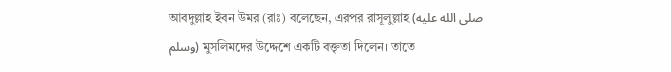আবদুল্লাহ ইবন উমর (রাঃ) বলেছেন, এরপর রাসূলুল্লাহ (صلى الله عليه وسلم) মুসলিমদের উদ্দেশে একটি বক্তৃতা দিলেন। তাতে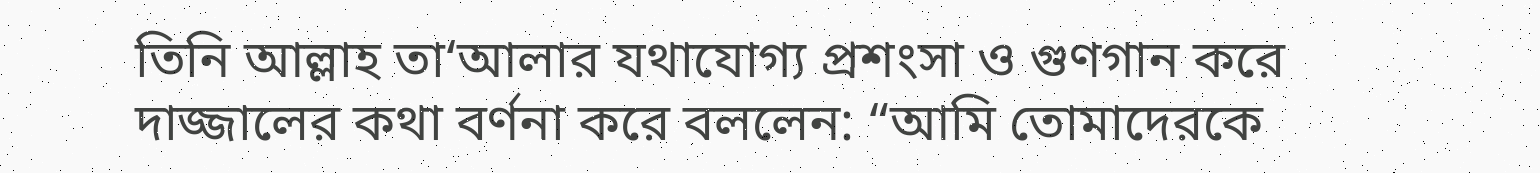তিনি আল্লাহ তা‘আলার যথাযোগ্য প্রশংসা ও গুণগান করে দাজ্জালের কথা বর্ণনা করে বললেন: “আমি তোমাদেরকে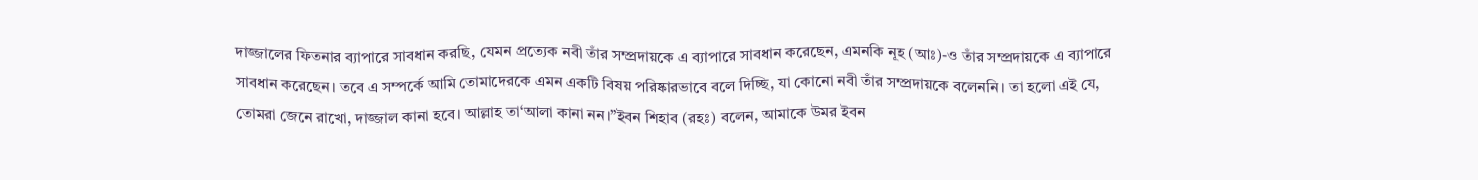দাজ্জালের ফিতনার ব্যাপারে সাবধান করছি, যেমন প্রত্যেক নবী তাঁর সম্প্রদায়কে এ ব্যাপারে সাবধান করেছেন, এমনকি নূহ (আঃ)-ও তাঁর সম্প্রদায়কে এ ব্যাপারে সাবধান করেছেন। তবে এ সম্পর্কে আমি তোমাদেরকে এমন একটি বিষয় পরিষ্কারভাবে বলে দিচ্ছি, যা কোনো নবী তাঁর সম্প্রদায়কে বলেননি। তা হলো এই যে, তোমরা জেনে রাখো, দাজ্জাল কানা হবে। আল্লাহ তা‘আলা কানা নন।”ইবন শিহাব (রহঃ) বলেন, আমাকে উমর ইবন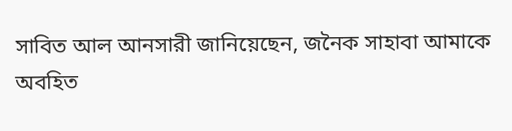সাবিত আল আনসারী জানিয়েছেন, জনৈক সাহাবা আমাকে অবহিত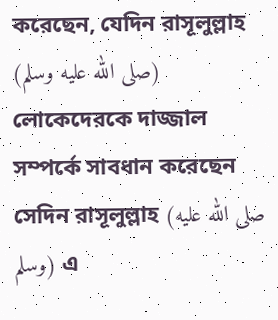করেছেন, যেদিন রাসূলুল্লাহ (صلى الله عليه وسلم) লোকেদেরকে দাজ্জাল সম্পর্কে সাবধান করেছেন সেদিন রাসূলুল্লাহ (صلى الله عليه وسلم) এ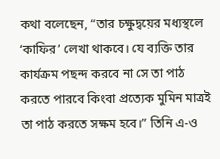কথা বলেছেন, “তার চক্ষুদ্বয়ের মধ্যস্থলে ‘কাফির’ লেখা থাকবে। যে ব্যক্তি তার কার্যক্রম পছন্দ করবে না সে তা পাঠ করতে পারবে কিংবা প্রত্যেক মুমিন মাত্রই তা পাঠ করতে সক্ষম হবে।” তিনি এ-ও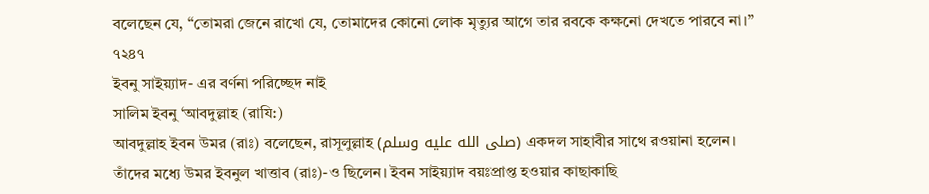বলেছেন যে, “তোমরা জেনে রাখো যে, তোমাদের কোনো লোক মৃত্যুর আগে তার রবকে কক্ষনো দেখতে পারবে না।”
৭২৪৭
ইবনু সাইয়্যাদ- এর বর্ণনা পরিচ্ছেদ নাই
সালিম ইবনু ‘আবদুল্লাহ (রাযি:)
আবদুল্লাহ ইবন উমর (রাঃ) বলেছেন, রাসূলুল্লাহ (صلى الله عليه وسلم) একদল সাহাবীর সাথে রওয়ানা হলেন। তাঁদের মধ্যে উমর ইবনুল খাত্তাব (রাঃ)-ও ছিলেন। ইবন সাইয়্যাদ বয়ঃপ্রাপ্ত হওয়ার কাছাকাছি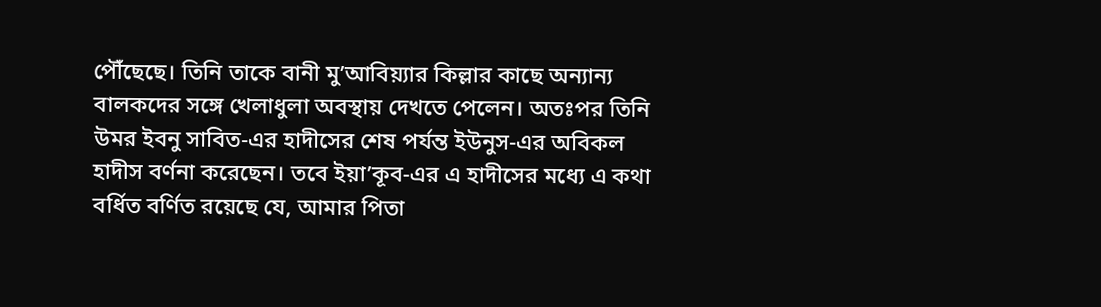পৌঁছেছে। তিনি তাকে বানী মু’আবিয়্যার কিল্লার কাছে অন্যান্য বালকদের সঙ্গে খেলাধুলা অবস্থায় দেখতে পেলেন। অতঃপর তিনি উমর ইবনু সাবিত-এর হাদীসের শেষ পর্যন্ত ইউনুস-এর অবিকল হাদীস বর্ণনা করেছেন। তবে ইয়া’কূব-এর এ হাদীসের মধ্যে এ কথা বর্ধিত বর্ণিত রয়েছে যে, আমার পিতা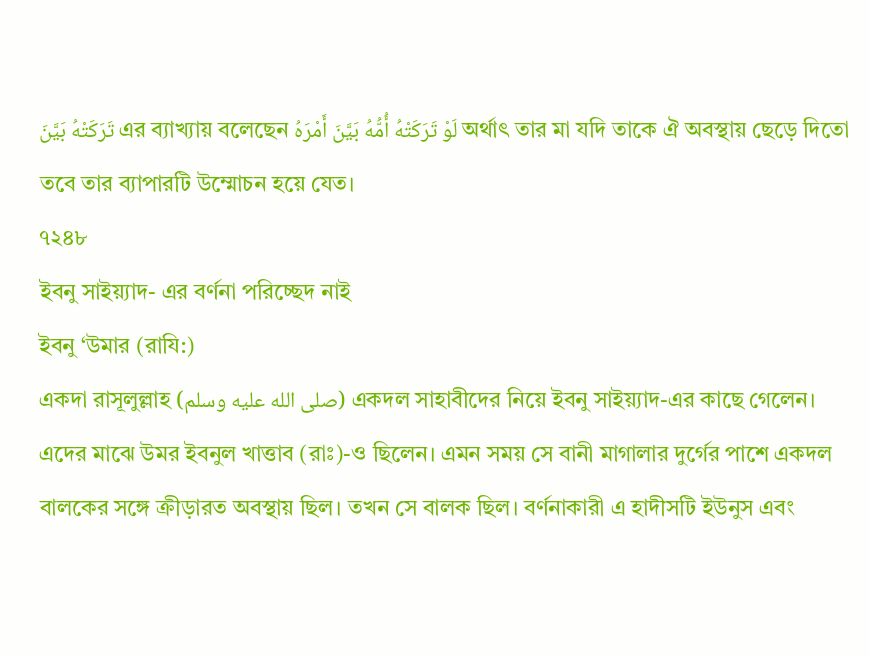تَرَكَتْهُ بَيَّنَ এর ব্যাখ্যায় বলেছেন لَوْ تَرَكَتْهُ أُمُّهُ بَيَّنَ أَمْرَهُ অর্থাৎ তার মা যদি তাকে ঐ অবস্থায় ছেড়ে দিতো তবে তার ব্যাপারটি উম্মোচন হয়ে যেত।
৭২৪৮
ইবনু সাইয়্যাদ- এর বর্ণনা পরিচ্ছেদ নাই
ইবনু ‘উমার (রাযি:)
একদা রাসূলুল্লাহ (صلى الله عليه وسلم) একদল সাহাবীদের নিয়ে ইবনু সাইয়্যাদ-এর কাছে গেলেন। এদের মাঝে উমর ইবনুল খাত্তাব (রাঃ)-ও ছিলেন। এমন সময় সে বানী মাগালার দুর্গের পাশে একদল বালকের সঙ্গে ক্রীড়ারত অবস্থায় ছিল। তখন সে বালক ছিল। বর্ণনাকারী এ হাদীসটি ইউনুস এবং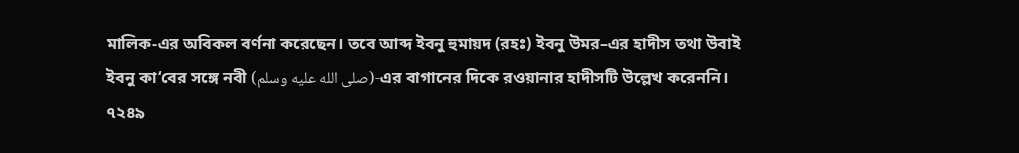মালিক-এর অবিকল বর্ণনা করেছেন। তবে আব্দ ইবনু হুমায়দ (রহঃ) ইবনু উমর–এর হাদীস তথা উবাই ইবনু কা‘বের সঙ্গে নবী (صلى الله عليه وسلم)-এর বাগানের দিকে রওয়ানার হাদীসটি উল্লেখ করেননি।
৭২৪৯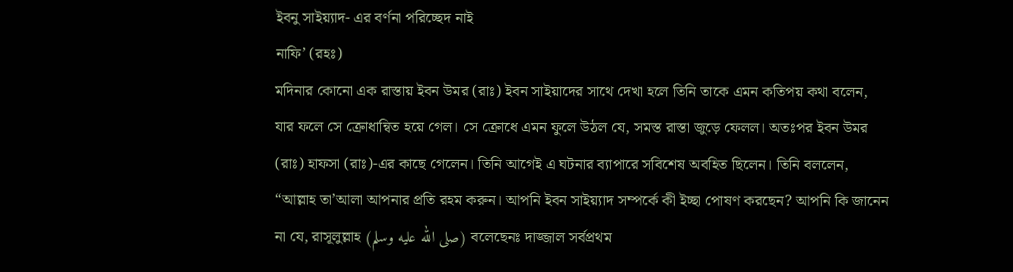ইবনু সাইয়্যাদ- এর বর্ণনা পরিচ্ছেদ নাই
নাফি’ (রহঃ)
মদিনার কোনো এক রাস্তায় ইবন উমর (রাঃ) ইবন সাইয়াদের সাথে দেখা হলে তিনি তাকে এমন কতিপয় কথা বলেন, যার ফলে সে ক্রোধান্বিত হয়ে গেল। সে ক্রোধে এমন ফুলে উঠল যে, সমস্ত রাস্তা জুড়ে ফেলল। অতঃপর ইবন উমর (রাঃ) হাফসা (রাঃ)-এর কাছে গেলেন। তিনি আগেই এ ঘটনার ব্যাপারে সবিশেষ অবহিত ছিলেন। তিনি বললেন, “আল্লাহ তা’আলা আপনার প্রতি রহম করুন। আপনি ইবন সাইয়্যাদ সম্পর্কে কী ইচ্ছা পোষণ করছেন? আপনি কি জানেন না যে, রাসূলুল্লাহ (صلى الله عليه وسلم) বলেছেনঃ দাজ্জাল সর্বপ্রথম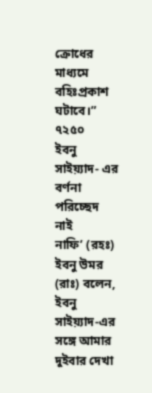ক্রোধের মাধ্যমে বহিঃপ্রকাশ ঘটাবে।”
৭২৫০
ইবনু সাইয়্যাদ- এর বর্ণনা পরিচ্ছেদ নাই
নাফি’ (রহঃ)
ইবনু উমর (রাঃ) বলেন, ইবনু সাইয়্যাদ-এর সঙ্গে আমার দুইবার দেখা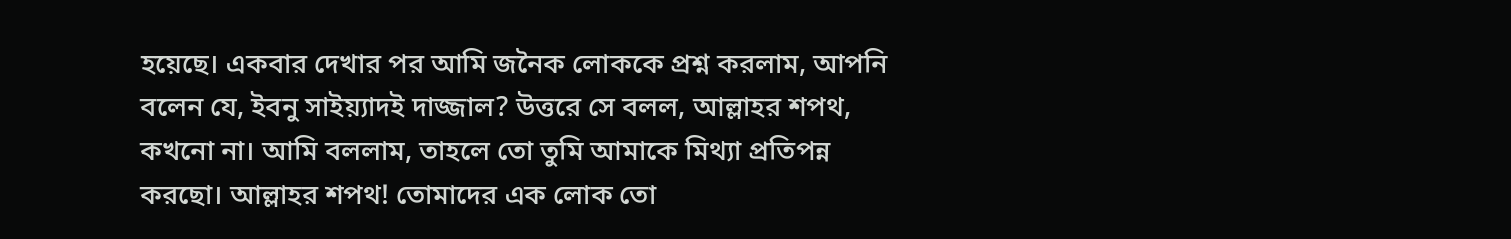হয়েছে। একবার দেখার পর আমি জনৈক লোককে প্রশ্ন করলাম, আপনি বলেন যে, ইবনু সাইয়্যাদই দাজ্জাল? উত্তরে সে বলল, আল্লাহর শপথ, কখনো না। আমি বললাম, তাহলে তো তুমি আমাকে মিথ্যা প্রতিপন্ন করছো। আল্লাহর শপথ! তোমাদের এক লোক তো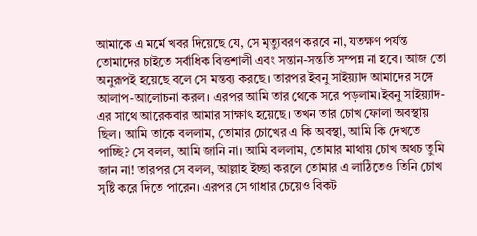আমাকে এ মর্মে খবর দিয়েছে যে, সে মৃত্যুবরণ করবে না, যতক্ষণ পর্যন্ত তোমাদের চাইতে সর্বাধিক বিত্তশালী এবং সন্তান-সন্ততি সম্পন্ন না হবে। আজ তো অনুরূপই হয়েছে বলে সে মন্তব্য করছে। তারপর ইবনু সাইয়্যাদ আমাদের সঙ্গে আলাপ-আলোচনা করল। এরপর আমি তার থেকে সরে পড়লাম।ইবনু সাইয়্যাদ-এর সাথে আরেকবার আমার সাক্ষাৎ হয়েছে। তখন তার চোখ ফোলা অবস্থায় ছিল। আমি তাকে বললাম, তোমার চোখের এ কি অবস্থা, আমি কি দেখতে পাচ্ছি? সে বলল, আমি জানি না। আমি বললাম, তোমার মাথায় চোখ অথচ তুমি জান না! তারপর সে বলল, আল্লাহ ইচ্ছা করলে তোমার এ লাঠিতেও তিনি চোখ সৃষ্টি করে দিতে পারেন। এরপর সে গাধার চেয়েও বিকট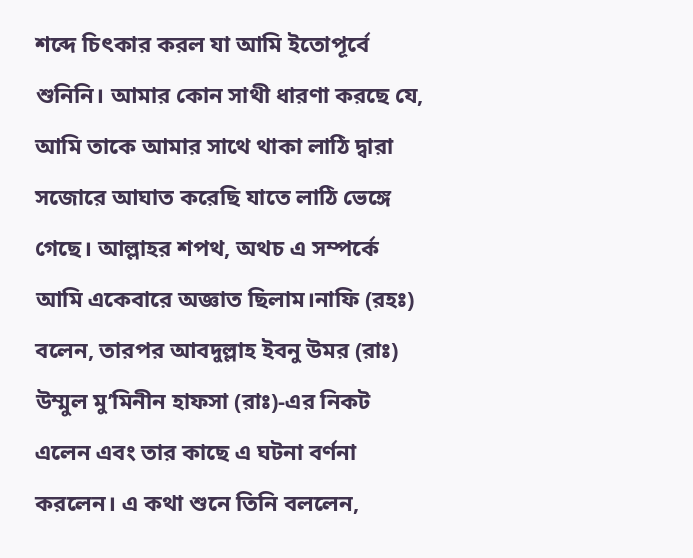শব্দে চিৎকার করল যা আমি ইতোপূর্বে শুনিনি। আমার কোন সাথী ধারণা করছে যে, আমি তাকে আমার সাথে থাকা লাঠি দ্বারা সজোরে আঘাত করেছি যাতে লাঠি ভেঙ্গে গেছে। আল্লাহর শপথ, অথচ এ সম্পর্কে আমি একেবারে অজ্ঞাত ছিলাম।নাফি (রহঃ) বলেন, তারপর আবদুল্লাহ ইবনু উমর (রাঃ) উম্মুল মু’মিনীন হাফসা (রাঃ)-এর নিকট এলেন এবং তার কাছে এ ঘটনা বর্ণনা করলেন। এ কথা শুনে তিনি বললেন,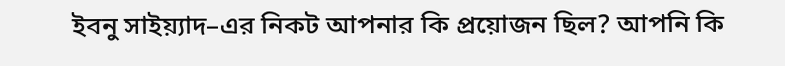ইবনু সাইয়্যাদ–এর নিকট আপনার কি প্রয়োজন ছিল? আপনি কি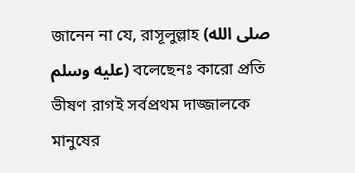জানেন না যে, রাসূলুল্লাহ (صلى الله عليه وسلم) বলেছেনঃ কারো প্রতি ভীষণ রাগই সর্বপ্রথম দাজ্জালকে মানুষের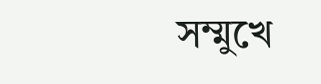সম্মুখে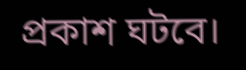প্রকাশ ঘটবে।